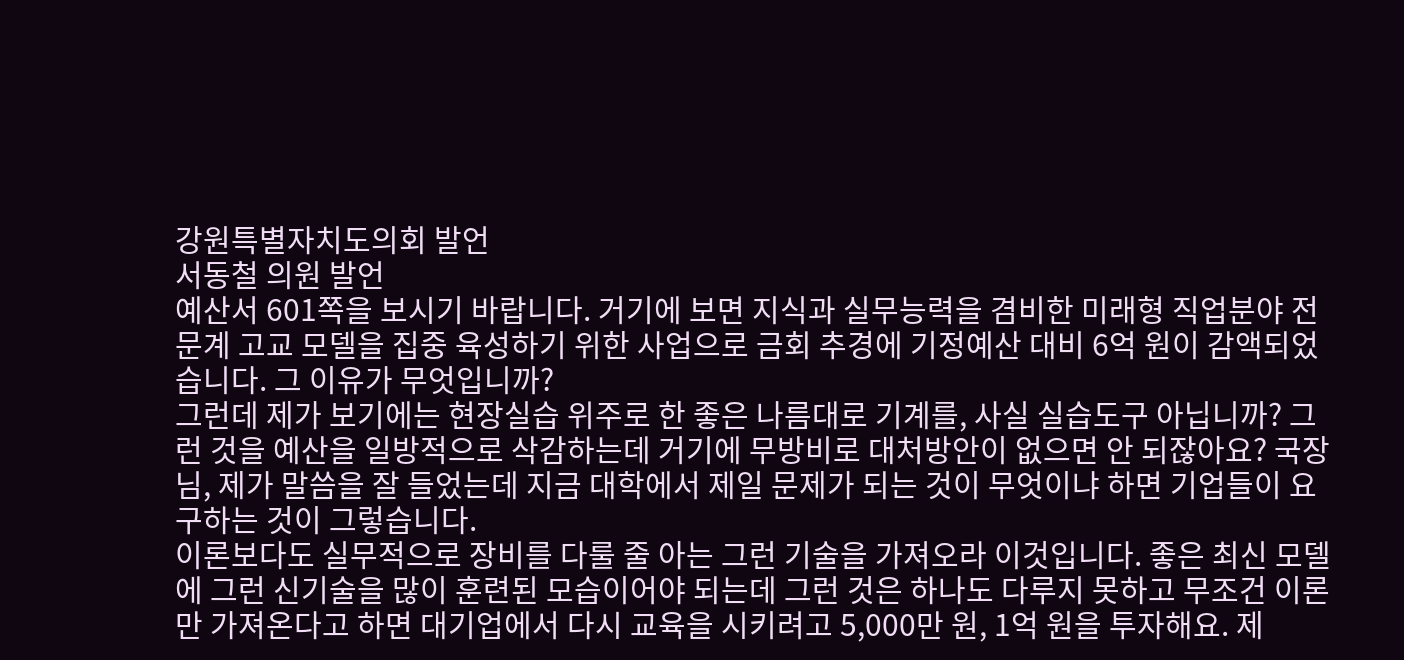강원특별자치도의회 발언
서동철 의원 발언
예산서 601쪽을 보시기 바랍니다. 거기에 보면 지식과 실무능력을 겸비한 미래형 직업분야 전문계 고교 모델을 집중 육성하기 위한 사업으로 금회 추경에 기정예산 대비 6억 원이 감액되었습니다. 그 이유가 무엇입니까?
그런데 제가 보기에는 현장실습 위주로 한 좋은 나름대로 기계를, 사실 실습도구 아닙니까? 그런 것을 예산을 일방적으로 삭감하는데 거기에 무방비로 대처방안이 없으면 안 되잖아요? 국장님, 제가 말씀을 잘 들었는데 지금 대학에서 제일 문제가 되는 것이 무엇이냐 하면 기업들이 요구하는 것이 그렇습니다.
이론보다도 실무적으로 장비를 다룰 줄 아는 그런 기술을 가져오라 이것입니다. 좋은 최신 모델에 그런 신기술을 많이 훈련된 모습이어야 되는데 그런 것은 하나도 다루지 못하고 무조건 이론만 가져온다고 하면 대기업에서 다시 교육을 시키려고 5,000만 원, 1억 원을 투자해요. 제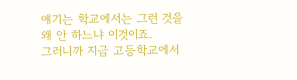얘기는 학교에서는 그런 것을 왜 안 하느냐 이것이죠.
그러니까 지금 고등학교에서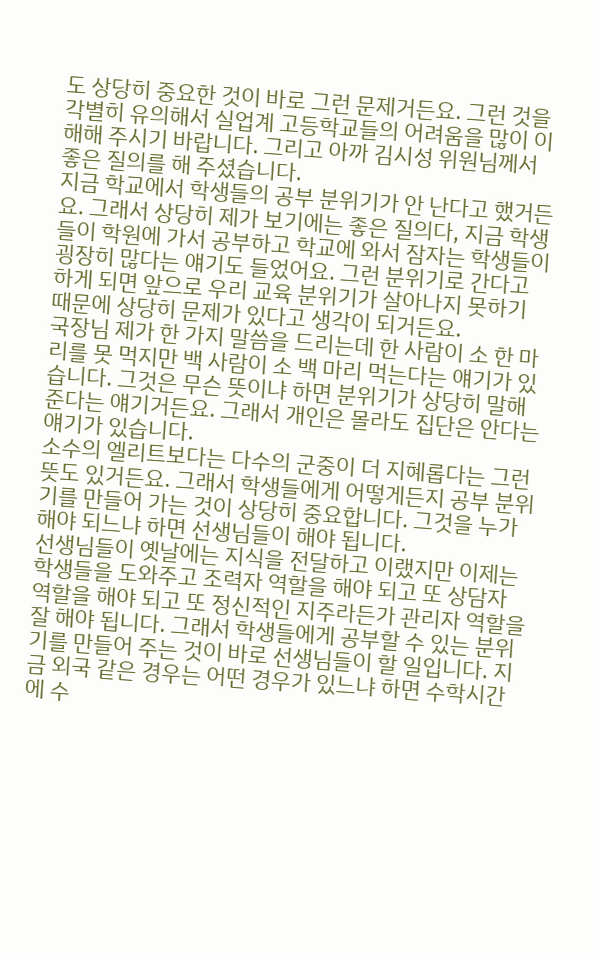도 상당히 중요한 것이 바로 그런 문제거든요. 그런 것을 각별히 유의해서 실업계 고등학교들의 어려움을 많이 이해해 주시기 바랍니다. 그리고 아까 김시성 위원님께서 좋은 질의를 해 주셨습니다.
지금 학교에서 학생들의 공부 분위기가 안 난다고 했거든요. 그래서 상당히 제가 보기에는 좋은 질의다, 지금 학생들이 학원에 가서 공부하고 학교에 와서 잠자는 학생들이 굉장히 많다는 얘기도 들었어요. 그런 분위기로 간다고 하게 되면 앞으로 우리 교육 분위기가 살아나지 못하기 때문에 상당히 문제가 있다고 생각이 되거든요.
국장님 제가 한 가지 말씀을 드리는데 한 사람이 소 한 마리를 못 먹지만 백 사람이 소 백 마리 먹는다는 얘기가 있습니다. 그것은 무슨 뜻이냐 하면 분위기가 상당히 말해 준다는 얘기거든요. 그래서 개인은 몰라도 집단은 안다는 얘기가 있습니다.
소수의 엘리트보다는 다수의 군중이 더 지혜롭다는 그런 뜻도 있거든요. 그래서 학생들에게 어떻게든지 공부 분위기를 만들어 가는 것이 상당히 중요합니다. 그것을 누가 해야 되느냐 하면 선생님들이 해야 됩니다.
선생님들이 옛날에는 지식을 전달하고 이랬지만 이제는 학생들을 도와주고 조력자 역할을 해야 되고 또 상담자 역할을 해야 되고 또 정신적인 지주라든가 관리자 역할을 잘 해야 됩니다. 그래서 학생들에게 공부할 수 있는 분위기를 만들어 주는 것이 바로 선생님들이 할 일입니다. 지금 외국 같은 경우는 어떤 경우가 있느냐 하면 수학시간에 수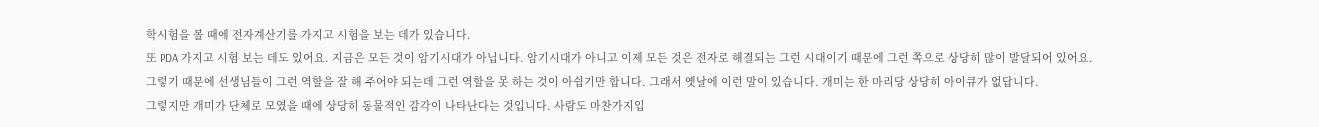학시험을 볼 때에 전자계산기를 가지고 시험을 보는 데가 있습니다.
또 PDA 가지고 시험 보는 데도 있어요. 지금은 모든 것이 암기시대가 아닙니다. 암기시대가 아니고 이제 모든 것은 전자로 해결되는 그런 시대이기 때문에 그런 쪽으로 상당히 많이 발달되어 있어요.
그렇기 때문에 선생님들이 그런 역할을 잘 해 주어야 되는데 그런 역할을 못 하는 것이 아쉽기만 합니다. 그래서 옛날에 이런 말이 있습니다. 개미는 한 마리당 상당히 아이큐가 없답니다.
그렇지만 개미가 단체로 모였을 때에 상당히 동물적인 감각이 나타난다는 것입니다. 사람도 마찬가지입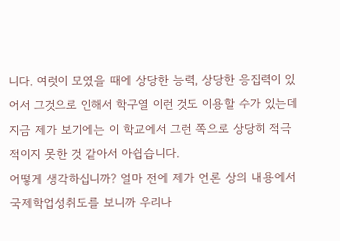니다. 여럿이 모였을 때에 상당한 능력, 상당한 응집력이 있어서 그것으로 인해서 학구열 이런 것도 이용할 수가 있는데 지금 제가 보기에는 이 학교에서 그런 쪽으로 상당히 적극적이지 못한 것 같아서 아쉽습니다.
어떻게 생각하십니까? 얼마 전에 제가 언론 상의 내용에서 국제학업성취도를 보니까 우리나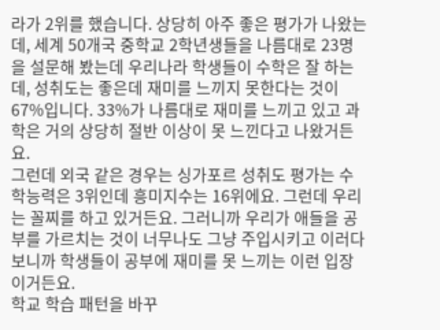라가 2위를 했습니다. 상당히 아주 좋은 평가가 나왔는데, 세계 50개국 중학교 2학년생들을 나름대로 23명을 설문해 봤는데 우리나라 학생들이 수학은 잘 하는데, 성취도는 좋은데 재미를 느끼지 못한다는 것이 67%입니다. 33%가 나름대로 재미를 느끼고 있고 과학은 거의 상당히 절반 이상이 못 느낀다고 나왔거든요.
그런데 외국 같은 경우는 싱가포르 성취도 평가는 수학능력은 3위인데 흥미지수는 16위에요. 그런데 우리는 꼴찌를 하고 있거든요. 그러니까 우리가 애들을 공부를 가르치는 것이 너무나도 그냥 주입시키고 이러다 보니까 학생들이 공부에 재미를 못 느끼는 이런 입장이거든요.
학교 학습 패턴을 바꾸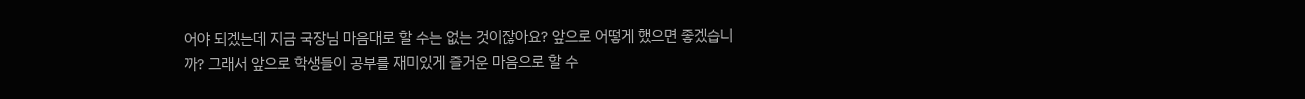어야 되겠는데 지금 국장님 마음대로 할 수는 없는 것이잖아요? 앞으로 어떻게 했으면 좋겠습니까? 그래서 앞으로 학생들이 공부를 재미있게 즐거운 마음으로 할 수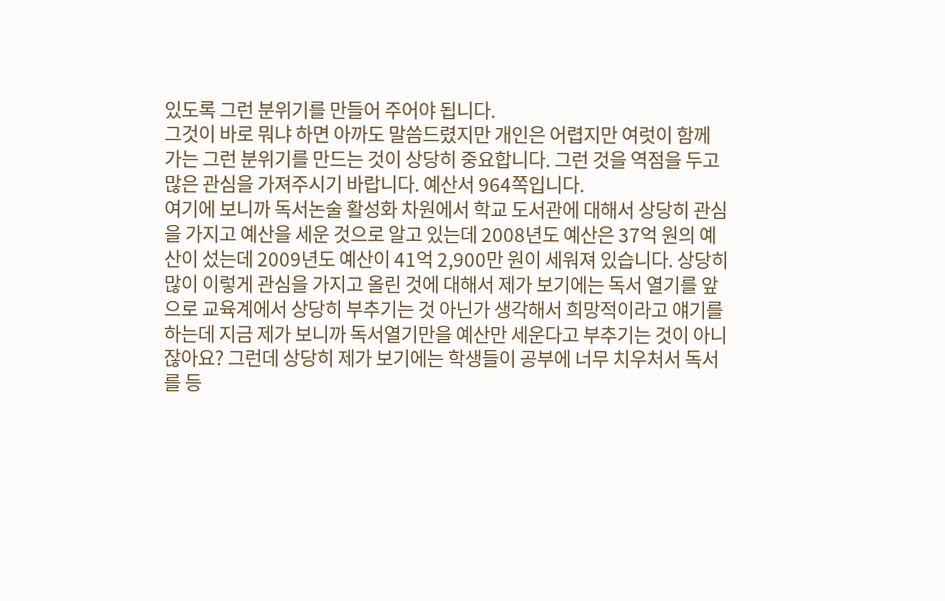있도록 그런 분위기를 만들어 주어야 됩니다.
그것이 바로 뭐냐 하면 아까도 말씀드렸지만 개인은 어렵지만 여럿이 함께 가는 그런 분위기를 만드는 것이 상당히 중요합니다. 그런 것을 역점을 두고 많은 관심을 가져주시기 바랍니다. 예산서 964쪽입니다.
여기에 보니까 독서논술 활성화 차원에서 학교 도서관에 대해서 상당히 관심을 가지고 예산을 세운 것으로 알고 있는데 2008년도 예산은 37억 원의 예산이 섰는데 2009년도 예산이 41억 2,900만 원이 세워져 있습니다. 상당히 많이 이렇게 관심을 가지고 올린 것에 대해서 제가 보기에는 독서 열기를 앞으로 교육계에서 상당히 부추기는 것 아닌가 생각해서 희망적이라고 얘기를 하는데 지금 제가 보니까 독서열기만을 예산만 세운다고 부추기는 것이 아니잖아요? 그런데 상당히 제가 보기에는 학생들이 공부에 너무 치우처서 독서를 등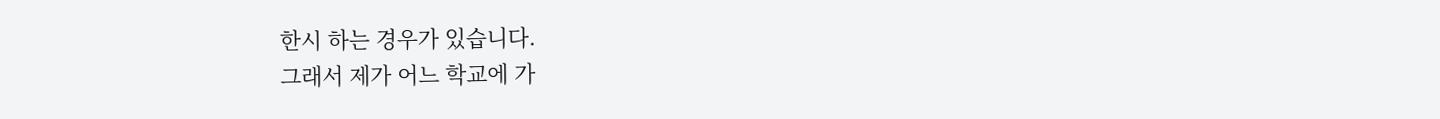한시 하는 경우가 있습니다.
그래서 제가 어느 학교에 가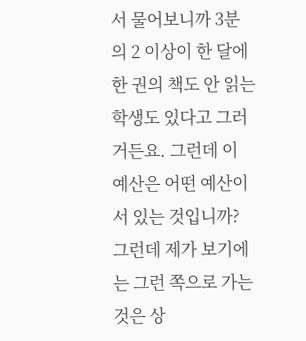서 물어보니까 3분의 2 이상이 한 달에 한 권의 책도 안 읽는 학생도 있다고 그러거든요. 그런데 이 예산은 어떤 예산이 서 있는 것입니까? 그런데 제가 보기에는 그런 쪽으로 가는 것은 상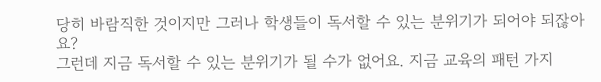당히 바람직한 것이지만 그러나 학생들이 독서할 수 있는 분위기가 되어야 되잖아요?
그런데 지금 독서할 수 있는 분위기가 될 수가 없어요. 지금 교육의 패턴 가지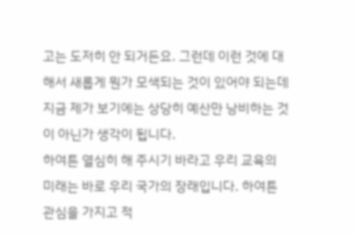고는 도저히 안 되거든요. 그런데 이런 것에 대해서 새롭게 뭔가 모색되는 것이 있어야 되는데 지금 제가 보기에는 상당히 예산만 낭비하는 것이 아닌가 생각이 됩니다.
하여튼 열심히 해 주시기 바라고 우리 교육의 미래는 바로 우리 국가의 장래입니다. 하여튼 관심을 가지고 적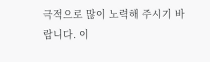극적으로 많이 노력해 주시기 바랍니다. 이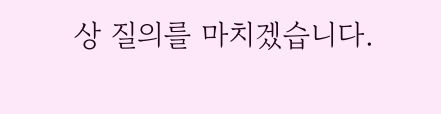상 질의를 마치겠습니다.